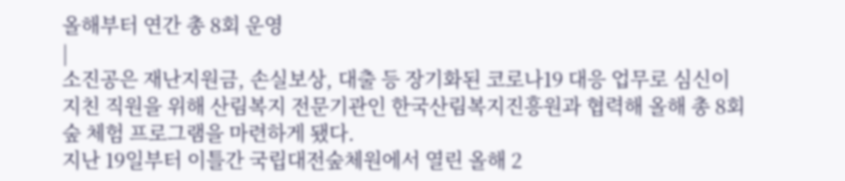올해부터 연간 총 8회 운영
|
소진공은 재난지원금, 손실보상, 대출 등 장기화된 코로나19 대응 업무로 심신이 지친 직원을 위해 산림복지 전문기관인 한국산림복지진흥원과 협력해 올해 총 8회 숲 체험 프로그램을 마련하게 됐다.
지난 19일부터 이틀간 국립대전숲체원에서 열린 올해 2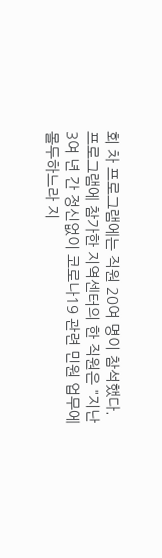회 차 프로그램에는 직원 20여 명이 참석했다. 프로그램에 참가한 지역센터의 한 직원은 "지난 3여 년 간 정신없이 코로나19 관련 민원 업무에 몰두하느라 지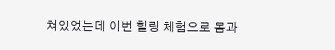쳐있었는데 이번 힐링 체험으로 몸과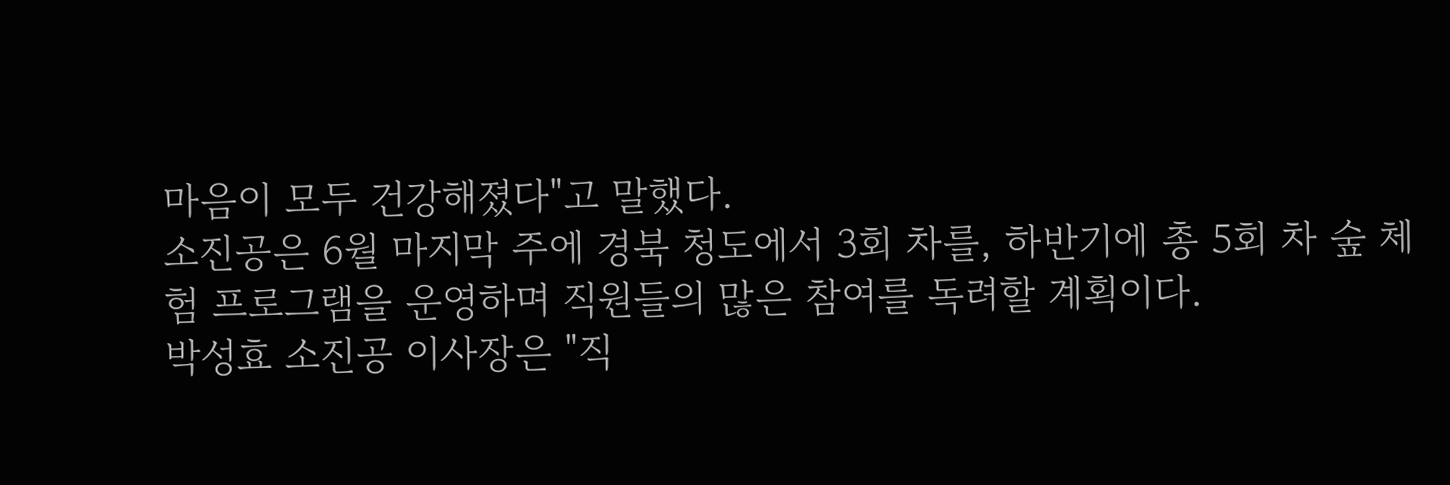마음이 모두 건강해졌다"고 말했다.
소진공은 6월 마지막 주에 경북 청도에서 3회 차를, 하반기에 총 5회 차 숲 체험 프로그램을 운영하며 직원들의 많은 참여를 독려할 계획이다.
박성효 소진공 이사장은 "직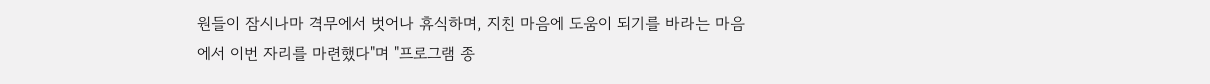원들이 잠시나마 격무에서 벗어나 휴식하며, 지친 마음에 도움이 되기를 바라는 마음에서 이번 자리를 마련했다"며 "프로그램 종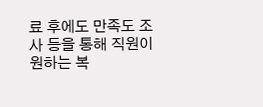료 후에도 만족도 조사 등을 통해 직원이 원하는 복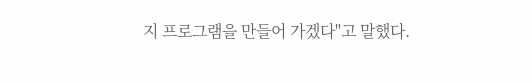지 프로그램을 만들어 가겠다"고 말했다.